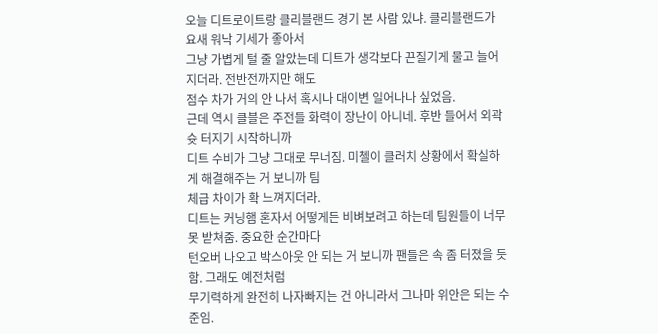오늘 디트로이트랑 클리블랜드 경기 본 사람 있냐. 클리블랜드가 요새 워낙 기세가 좋아서
그냥 가볍게 털 줄 알았는데 디트가 생각보다 끈질기게 물고 늘어지더라. 전반전까지만 해도
점수 차가 거의 안 나서 혹시나 대이변 일어나나 싶었음.
근데 역시 클블은 주전들 화력이 장난이 아니네. 후반 들어서 외곽 슛 터지기 시작하니까
디트 수비가 그냥 그대로 무너짐. 미첼이 클러치 상황에서 확실하게 해결해주는 거 보니까 팀
체급 차이가 확 느껴지더라.
디트는 커닝햄 혼자서 어떻게든 비벼보려고 하는데 팀원들이 너무 못 받쳐줌. 중요한 순간마다
턴오버 나오고 박스아웃 안 되는 거 보니까 팬들은 속 좀 터졌을 듯함. 그래도 예전처럼
무기력하게 완전히 나자빠지는 건 아니라서 그나마 위안은 되는 수준임.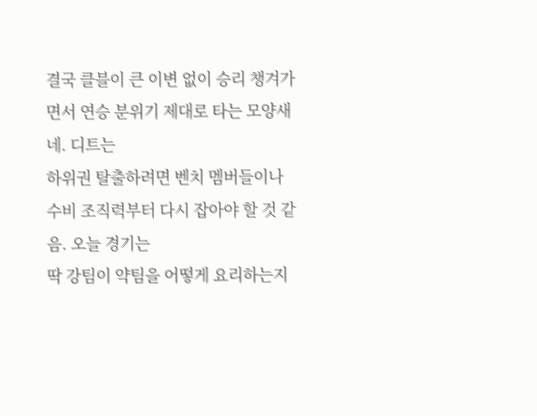결국 클블이 큰 이변 없이 승리 챙겨가면서 연승 분위기 제대로 타는 모양새네. 디트는
하위권 탈출하려면 벤치 멤버들이나 수비 조직력부터 다시 잡아야 할 것 같음. 오늘 경기는
딱 강팀이 약팀을 어떻게 요리하는지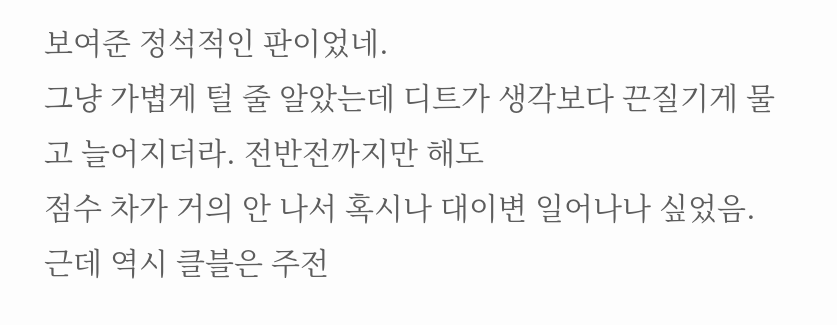보여준 정석적인 판이었네.
그냥 가볍게 털 줄 알았는데 디트가 생각보다 끈질기게 물고 늘어지더라. 전반전까지만 해도
점수 차가 거의 안 나서 혹시나 대이변 일어나나 싶었음.
근데 역시 클블은 주전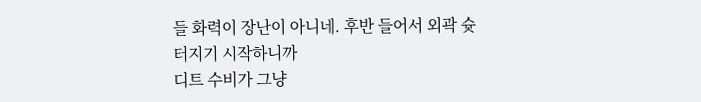들 화력이 장난이 아니네. 후반 들어서 외곽 슛 터지기 시작하니까
디트 수비가 그냥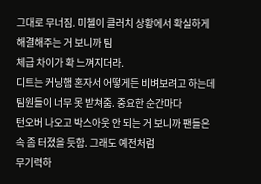그대로 무너짐. 미첼이 클러치 상황에서 확실하게 해결해주는 거 보니까 팀
체급 차이가 확 느껴지더라.
디트는 커닝햄 혼자서 어떻게든 비벼보려고 하는데 팀원들이 너무 못 받쳐줌. 중요한 순간마다
턴오버 나오고 박스아웃 안 되는 거 보니까 팬들은 속 좀 터졌을 듯함. 그래도 예전처럼
무기력하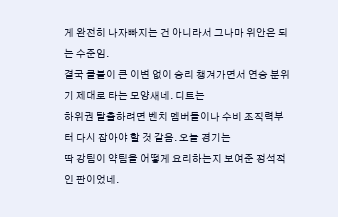게 완전히 나자빠지는 건 아니라서 그나마 위안은 되는 수준임.
결국 클블이 큰 이변 없이 승리 챙겨가면서 연승 분위기 제대로 타는 모양새네. 디트는
하위권 탈출하려면 벤치 멤버들이나 수비 조직력부터 다시 잡아야 할 것 같음. 오늘 경기는
딱 강팀이 약팀을 어떻게 요리하는지 보여준 정석적인 판이었네.